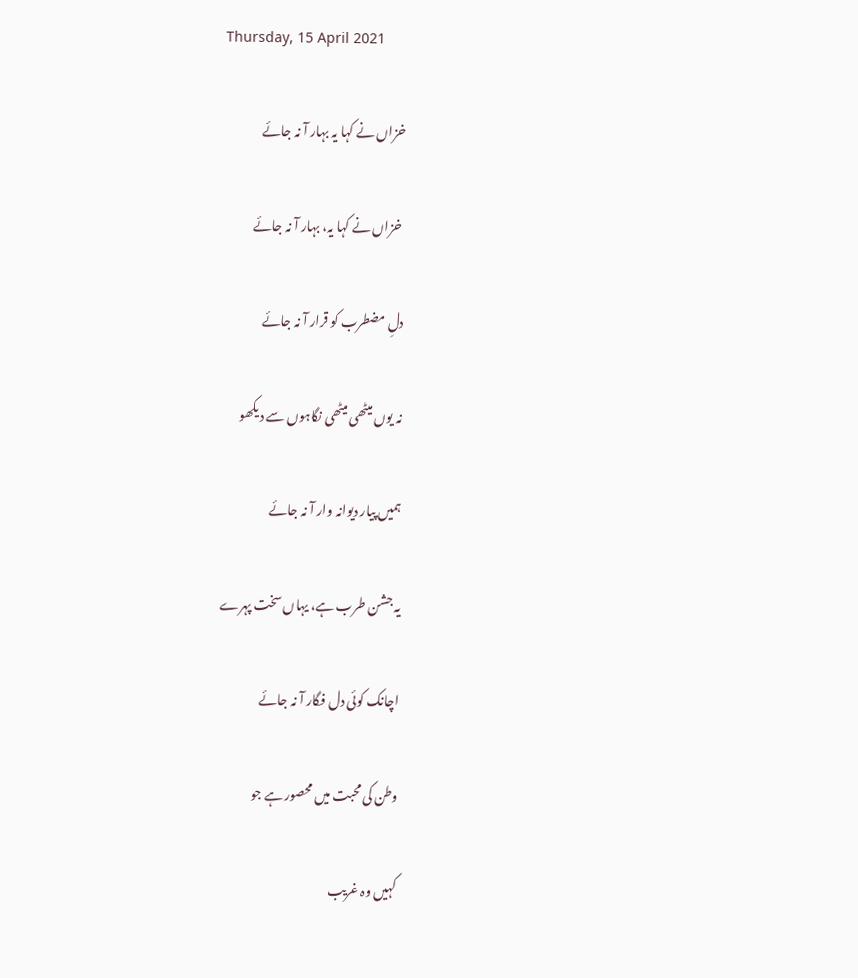Thursday, 15 April 2021

خزاں نے کہا یہ بہار آ نہ جائے

 خزاں نے کہا یہ، بہار آ نہ جائے

دلِ مضطرب کو قرار آ نہ جائے

نہ یوں میٹھی میٹھی نگاہوں سے دیکھو

ہمیں پیار دیوانہ وار آ نہ جائے

یہ جشن طرب ہے، یہاں سخت پہرے

اچانک کوئی دل فگار آ نہ جائے

وطن کی محبت میں محصور ہے جو

کہیں وہ غریب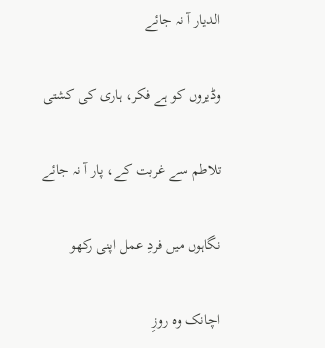الدیار آ نہ جائے

وڈیروں کو ہے فکر، ہاری کی کشتی

تلاطم سے غربت کے، پار آ نہ جائے

نگاہوں میں فردِ عمل اپنی رکھو

اچانک وہ روزِ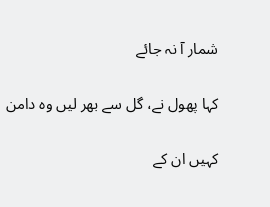شمار آ نہ جائے

کہا پھول نے، گل سے بھر لیں وہ دامن

کہیں ان کے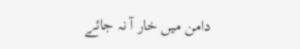دامن میں خار آ نہ جائے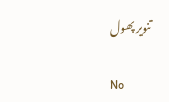تنویر پھول

No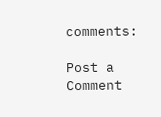comments:

Post a Comment